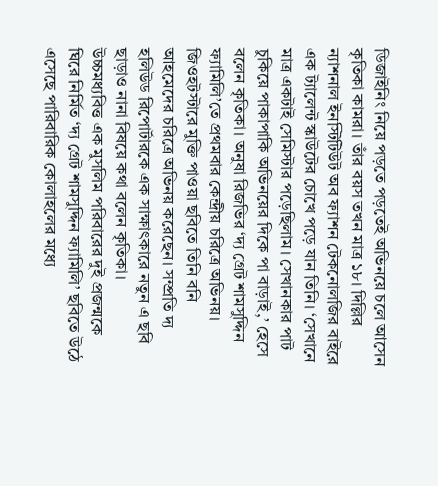ডিজাইনিং নিয়ে পড়তে পড়তেই অভিনয়ে চলে আসেন কৃতিকা কামরা। তাঁর বয়স তখন মাত্র ১৮। দিল্লির ন্যাশনাল ইনস্টিটিউট অব ফ্যাশন টেকনোলজির বাইরে এক ট্যালেন্ট স্কাউটের চোখে পড়ে যান তিনি। ‘সেখানে মাত্র একটাই সেমিস্টার পড়েছিলাম। সেখানকার পাট চুকিয়ে পাকাপাকি অভিনয়ের দিকে পা বাড়াই,’ হেসে বলেন কৃতিকা। অনুষা রিজভির ‘দ্য গ্রেট শামসুদ্দিন ফ্যামিলি’তে প্রথমবার কেন্দ্রীয় চরিত্রে অভিনয়। জিওহটস্টারে মুক্তি পাওয়া ছবিতে তিনি বনি আহমেদের চরিত্রে অভিনয় করেছেন। সম্প্রতি দ্য হলিউড রিপোর্টারকে এক সাক্ষাৎকারে নতুন এ ছবি ছাড়াও নানা বিষয়ে কথা বলেন কৃতিকা।
উচ্চমধ্যবিত্ত এক মুসলিম পরিবারের দুই প্রজন্মকে ঘিরে নির্মিত ‘দ্য গ্রেট শামসুদ্দিন ফ্যামিলি’ ছবিতে উঠে এসেছে পারিবারিক কোলাহলের মধ্যে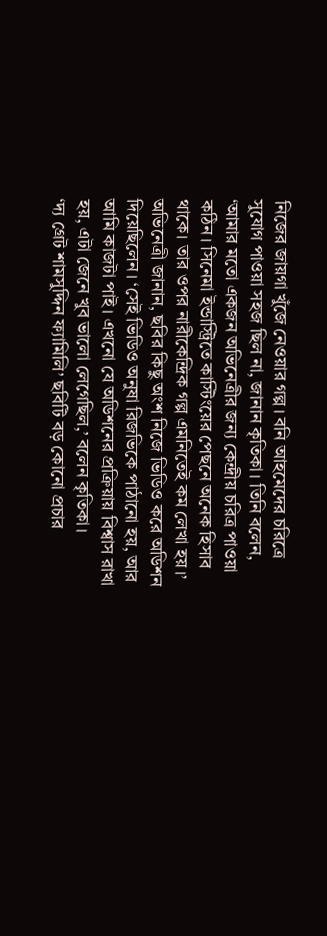নিজের জায়গা খুঁজে নেওয়ার গল্প। বনি আহমেদের চরিত্রে সুযোগ পাওয়া সহজ ছিল না, জানান কৃতিকা। তিনি বলেন, ‘আমার মতো একজন অভিনেত্রীর জন্য কেন্দ্রীয় চরিত্র পাওয়া কঠিন। সিনেমা ইন্ডাস্ট্রিতে কাস্টিংয়ের পেছনে অনেক হিসাব থাকে। তার ওপর নারীকেন্দ্রিক গল্প এমনিতেই কম লেখা হয়।’ অভিনেত্রী জানান, ছবির কিছু অংশ নিজে ভিডিও করে অডিশন দিয়েছিলেন। ‘সেই ভিডিও অনুষা রিজভিকে পাঠানো হয়, আর আমি কাজটা পাই। এখনো যে অডিশনের প্রক্রিয়ায় বিশ্বাস রাখা হয়, এটা জেনে খুব ভালো লেগেছিল,’ বলেন কৃতিকা।
‘দ্য গ্রেট শামসুদ্দিন ফ্যামিলি’ ছবিটি বড় কোনো প্রচার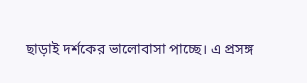ছাড়াই দর্শকের ভালোবাসা পাচ্ছে। এ প্রসঙ্গ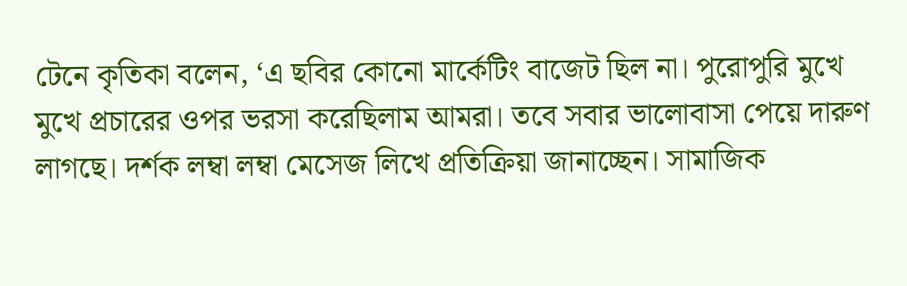টেনে কৃতিকা বলেন, ‘এ ছবির কোনো মার্কেটিং বাজেট ছিল না। পুরোপুরি মুখে মুখে প্রচারের ওপর ভরসা করেছিলাম আমরা। তবে সবার ভালোবাসা পেয়ে দারুণ লাগছে। দর্শক লম্বা লম্বা মেসেজ লিখে প্রতিক্রিয়া জানাচ্ছেন। সামাজিক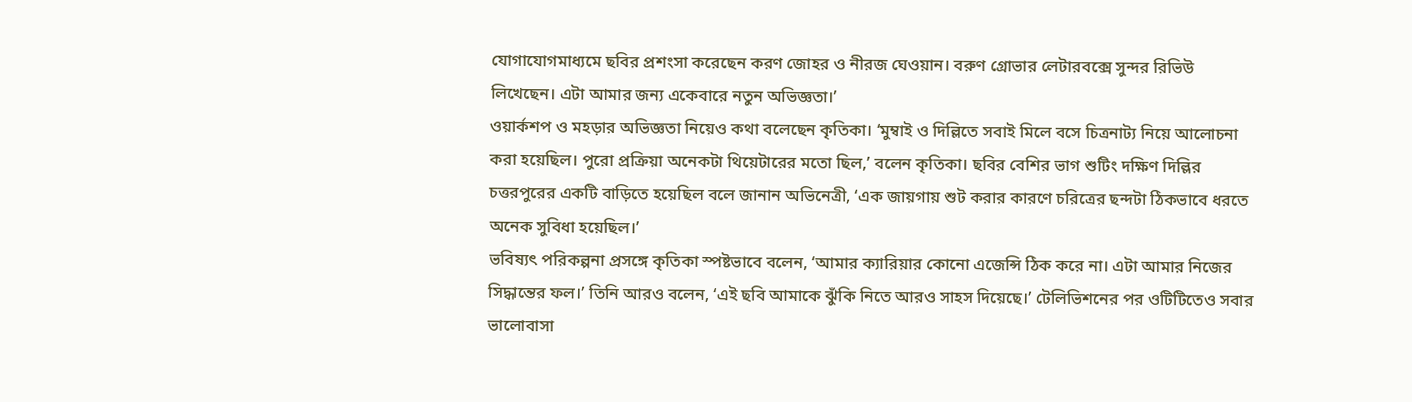যোগাযোগমাধ্যমে ছবির প্রশংসা করেছেন করণ জোহর ও নীরজ ঘেওয়ান। বরুণ গ্রোভার লেটারবক্সে সুন্দর রিভিউ লিখেছেন। এটা আমার জন্য একেবারে নতুন অভিজ্ঞতা।’
ওয়ার্কশপ ও মহড়ার অভিজ্ঞতা নিয়েও কথা বলেছেন কৃতিকা। ‘মুম্বাই ও দিল্লিতে সবাই মিলে বসে চিত্রনাট্য নিয়ে আলোচনা করা হয়েছিল। পুরো প্রক্রিয়া অনেকটা থিয়েটারের মতো ছিল,’ বলেন কৃতিকা। ছবির বেশির ভাগ শুটিং দক্ষিণ দিল্লির চত্তরপুরের একটি বাড়িতে হয়েছিল বলে জানান অভিনেত্রী, ‘এক জায়গায় শুট করার কারণে চরিত্রের ছন্দটা ঠিকভাবে ধরতে অনেক সুবিধা হয়েছিল।’
ভবিষ্যৎ পরিকল্পনা প্রসঙ্গে কৃতিকা স্পষ্টভাবে বলেন, ‘আমার ক্যারিয়ার কোনো এজেন্সি ঠিক করে না। এটা আমার নিজের সিদ্ধান্তের ফল।’ তিনি আরও বলেন, ‘এই ছবি আমাকে ঝুঁকি নিতে আরও সাহস দিয়েছে।’ টেলিভিশনের পর ওটিটিতেও সবার ভালোবাসা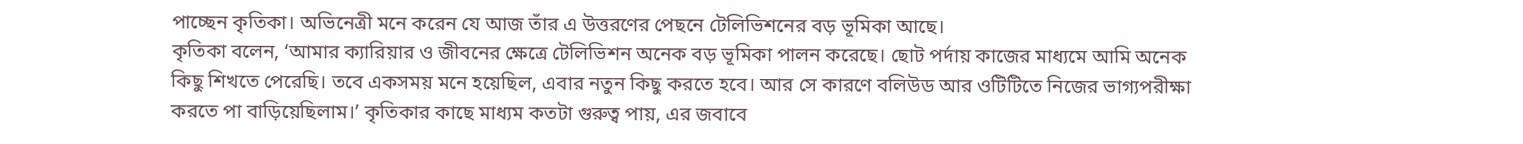পাচ্ছেন কৃতিকা। অভিনেত্রী মনে করেন যে আজ তাঁর এ উত্তরণের পেছনে টেলিভিশনের বড় ভূমিকা আছে।
কৃতিকা বলেন, ‘আমার ক্যারিয়ার ও জীবনের ক্ষেত্রে টেলিভিশন অনেক বড় ভূমিকা পালন করেছে। ছোট পর্দায় কাজের মাধ্যমে আমি অনেক কিছু শিখতে পেরেছি। তবে একসময় মনে হয়েছিল, এবার নতুন কিছু করতে হবে। আর সে কারণে বলিউড আর ওটিটিতে নিজের ভাগ্যপরীক্ষা করতে পা বাড়িয়েছিলাম।’ কৃতিকার কাছে মাধ্যম কতটা গুরুত্ব পায়, এর জবাবে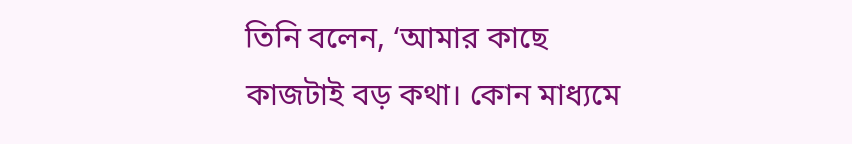তিনি বলেন, ‘আমার কাছে কাজটাই বড় কথা। কোন মাধ্যমে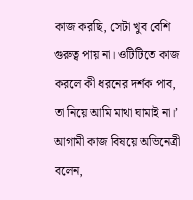কাজ করছি, সেটা খুব বেশি গুরুত্ব পায় না। ওটিটিতে কাজ করলে কী ধরনের দর্শক পাব, তা নিয়ে আমি মাথা ঘামাই না।’
আগামী কাজ বিষয়ে অভিনেত্রী বলেন,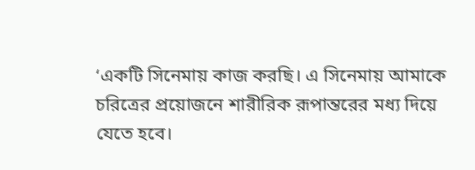‘একটি সিনেমায় কাজ করছি। এ সিনেমায় আমাকে চরিত্রের প্রয়োজনে শারীরিক রূপান্তরের মধ্য দিয়ে যেতে হবে।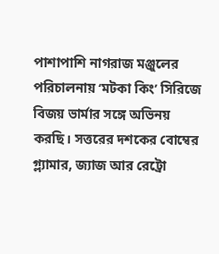পাশাপাশি নাগরাজ মঞ্জুলের পরিচালনায় ‘মটকা কিং’ সিরিজে বিজয় ভার্মার সঙ্গে অভিনয় করছি। সত্তরের দশকের বোম্বের গ্ল্যামার, জ্যাজ আর রেট্রো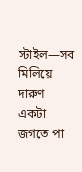স্টাইল—সব মিলিয়ে দারুণ একটা জগতে পা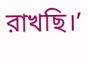রাখছি।’